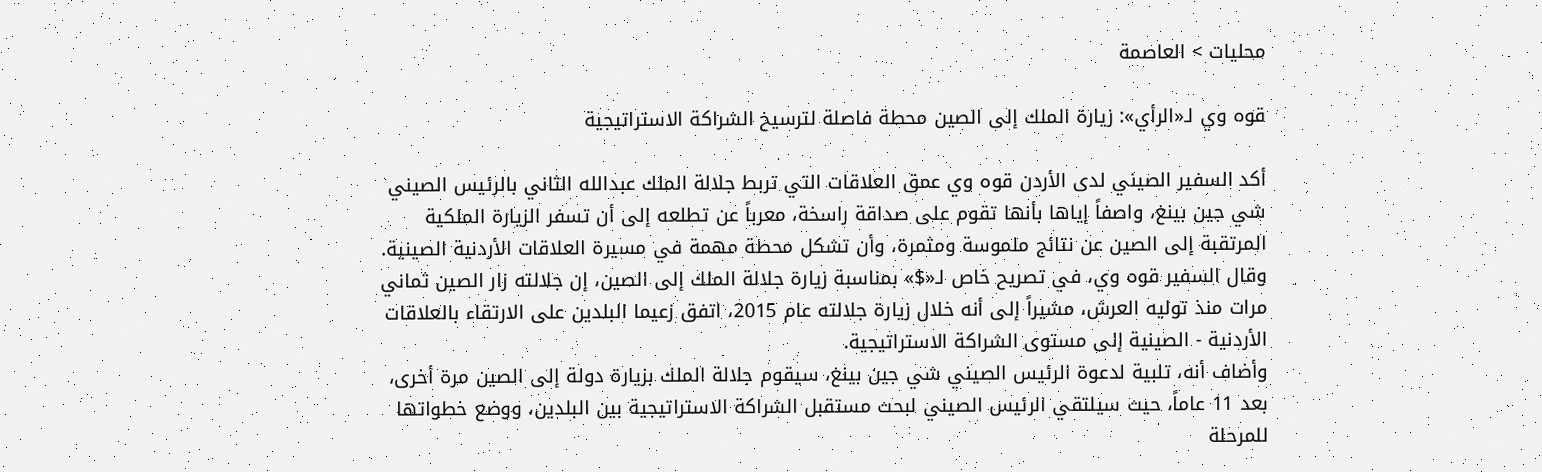محليات > العاصمة

قوه وي لـ«الرأي»: زيارة الملك إلى الصين محطة فاصلة لترسيخ الشراكة الاستراتيجية

أكد السفير الصيني لدى الأردن قوه وي عمق العلاقات التي تربط جلالة الملك عبدالله الثاني بالرئيس الصيني شي جين بينغ، واصفاً إياها بأنها تقوم على صداقة راسخة، معرباً عن تطلعه إلى أن تسفر الزيارة الملكية المرتقبة إلى الصين عن نتائج ملموسة ومثمرة، وأن تشكل محطة مهمة في مسيرة العلاقات الأردنية الصينية.
وقال السفير قوه وي، في تصريح خاص لـ«$» بمناسبة زيارة جلالة الملك إلى الصين، إن جلالته زار الصين ثماني مرات منذ توليه العرش، مشيراً إلى أنه خلال زيارة جلالته عام 2015، اتفق زعيما البلدين على الارتقاء بالعلاقات الأردنية - الصينية إلى مستوى الشراكة الاستراتيجية.
وأضاف أنه، تلبية لدعوة الرئيس الصيني شي جين بينغ، سيقوم جلالة الملك بزيارة دولة إلى الصين مرة أخرى، بعد 11 عاماً، حيث سيلتقي الرئيس الصيني لبحث مستقبل الشراكة الاستراتيجية بين البلدين، ووضع خطواتها للمرحلة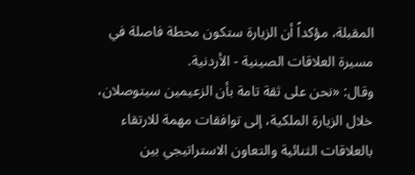المقبلة، مؤكداً أن الزيارة ستكون محطة فاصلة في مسيرة العلاقات الصينية - الأردنية.
وقال: «نحن على ثقة تامة بأن الزعيمين سيتوصلان، خلال الزيارة الملكية، إلى توافقات مهمة للارتقاء بالعلاقات الثنائية والتعاون الاستراتيجي بين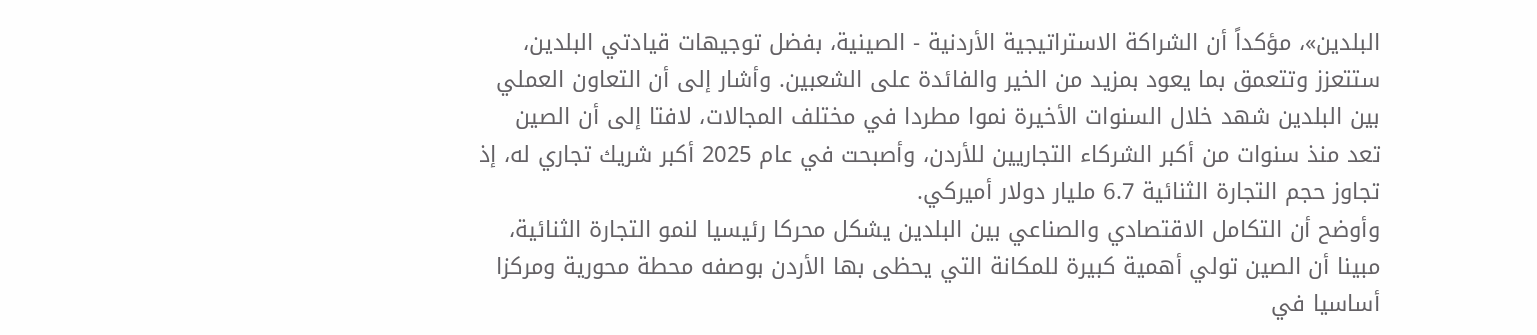البلدين»، مؤكداً أن الشراكة الاستراتيجية الأردنية - الصينية، بفضل توجيهات قيادتي البلدين، ستتعزز وتتعمق بما يعود بمزيد من الخير والفائدة على الشعبين. وأشار إلى أن التعاون العملي بين البلدين شهد خلال السنوات الأخيرة نموا مطردا في مختلف المجالات، لافتا إلى أن الصين تعد منذ سنوات من أكبر الشركاء التجاريين للأردن، وأصبحت في عام 2025 أكبر شريك تجاري له، إذ تجاوز حجم التجارة الثنائية 6.7 مليار دولار أميركي.
وأوضح أن التكامل الاقتصادي والصناعي بين البلدين يشكل محركا رئيسيا لنمو التجارة الثنائية، مبينا أن الصين تولي أهمية كبيرة للمكانة التي يحظى بها الأردن بوصفه محطة محورية ومركزا أساسيا في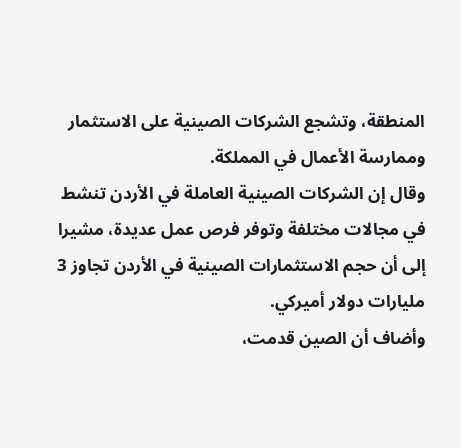المنطقة، وتشجع الشركات الصينية على الاستثمار وممارسة الأعمال في المملكة.
وقال إن الشركات الصينية العاملة في الأردن تنشط في مجالات مختلفة وتوفر فرص عمل عديدة، مشيرا إلى أن حجم الاستثمارات الصينية في الأردن تجاوز 3 مليارات دولار أميركي.
وأضاف أن الصين قدمت،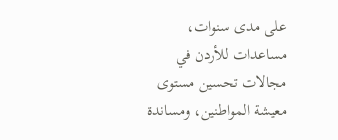على مدى سنوات، مساعدات للأردن في مجالات تحسين مستوى معيشة المواطنين، ومساندة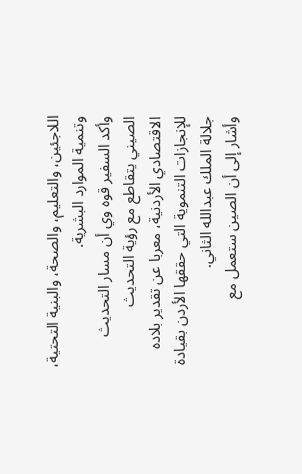اللاجئين، والتعليم، والصحة، والبنية التحتية، وتنمية الموارد البشرية.
وأكد السفير قوه وي أن مسار التحديث الصيني يتقاطع مع رؤية التحديث الاقتصادي الأردنية، معربا عن تقدير بلاده للإنجازات التنموية التي حققها الأردن بقيادة جلالة الملك عبدالله الثاني.
وأشار إلى أن الصين ستعمل مع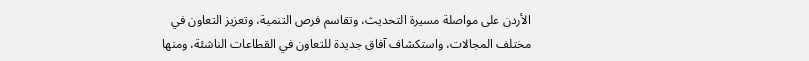الأردن على مواصلة مسيرة التحديث، وتقاسم فرص التنمية، وتعزيز التعاون في مختلف المجالات، واستكشاف آفاق جديدة للتعاون في القطاعات الناشئة، ومنها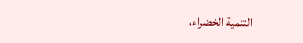التنمية الخضراء،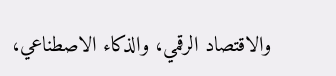والاقتصاد الرقمي، والذكاء الاصطناعي،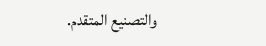والتصنيع المتقدم.